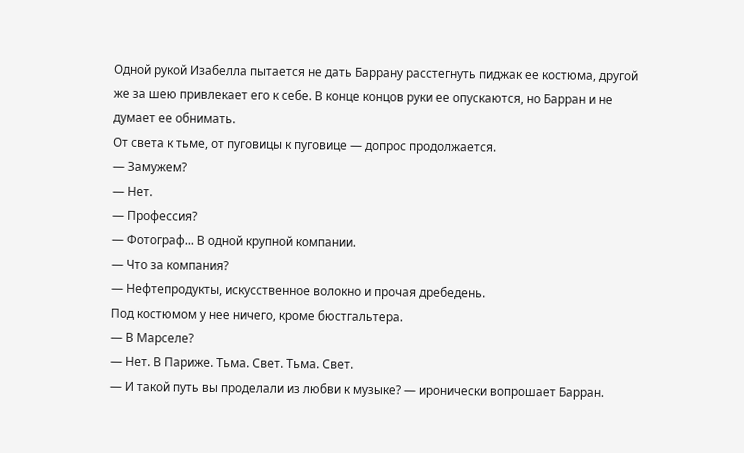Одной рукой Изабелла пытается не дать Баррану расстегнуть пиджак ее костюма, другой же за шею привлекает его к себе. В конце концов руки ее опускаются, но Барран и не думает ее обнимать.
От света к тьме, от пуговицы к пуговице — допрос продолжается.
— Замужем?
— Нет.
— Профессия?
— Фотограф... В одной крупной компании.
— Что за компания?
— Нефтепродукты, искусственное волокно и прочая дребедень.
Под костюмом у нее ничего, кроме бюстгальтера.
— В Марселе?
— Нет. В Париже. Тьма. Свет. Тьма. Свет.
— И такой путь вы проделали из любви к музыке? — иронически вопрошает Барран.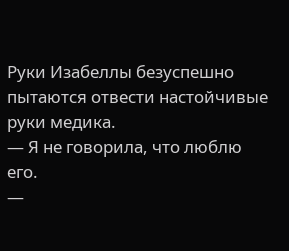Руки Изабеллы безуспешно пытаются отвести настойчивые руки медика.
— Я не говорила, что люблю его.
—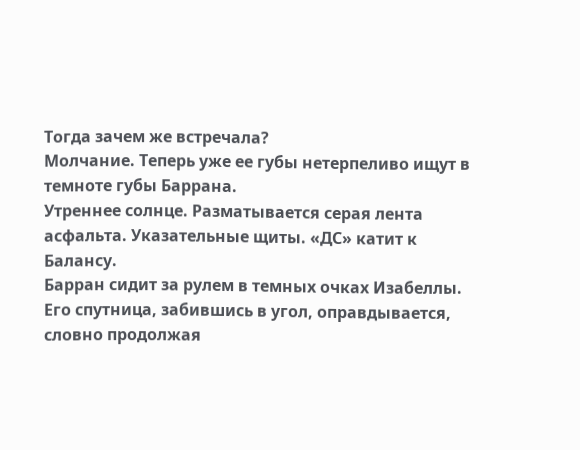Тогда зачем же встречала?
Молчание. Теперь уже ее губы нетерпеливо ищут в темноте губы Баррана.
Утреннее солнце. Разматывается серая лента асфальта. Указательные щиты. «ДС» катит к Балансу.
Барран сидит за рулем в темных очках Изабеллы. Его спутница, забившись в угол, оправдывается, словно продолжая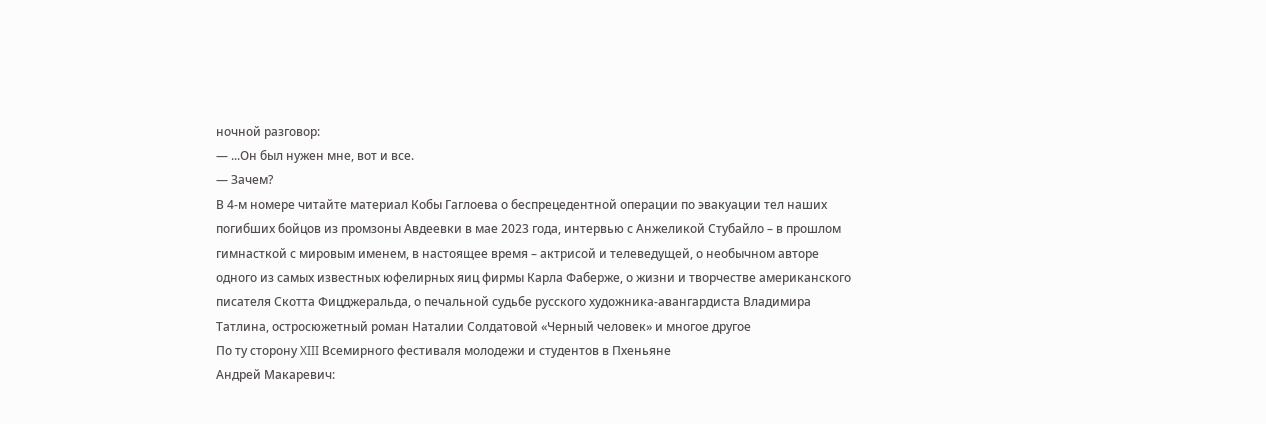ночной разговор:
— ...Он был нужен мне, вот и все.
— Зачем?
В 4-м номере читайте материал Кобы Гаглоева о беспрецедентной операции по эвакуации тел наших погибших бойцов из промзоны Авдеевки в мае 2023 года, интервью с Анжеликой Стубайло – в прошлом гимнасткой с мировым именем, в настоящее время – актрисой и телеведущей, о необычном авторе одного из самых известных юфелирных яиц фирмы Карла Фаберже, о жизни и творчестве американского писателя Скотта Фицджеральда, о печальной судьбе русского художника-авангардиста Владимира Татлина, остросюжетный роман Наталии Солдатовой «Черный человек» и многое другое
По ту сторону XIII Всемирного фестиваля молодежи и студентов в Пхеньяне
Андрей Макаревич: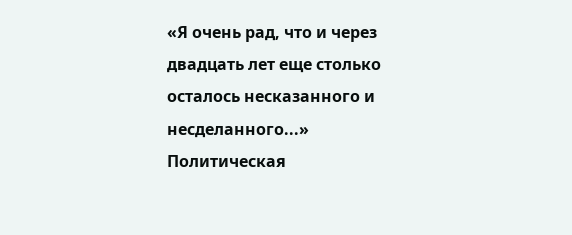«Я очень рад, что и через двадцать лет еще столько осталось несказанного и несделанного...»
Политическая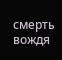смерть вождя